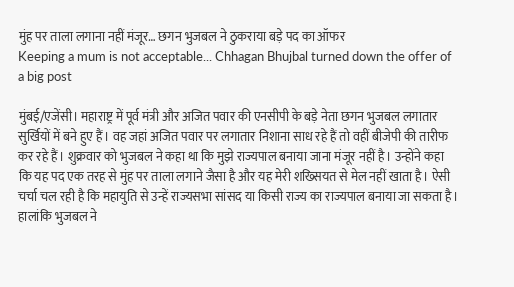मुंह पर ताला लगाना नहीं मंजूर… छगन भुजबल ने ठुकराया बड़े पद का ऑफर
Keeping a mum is not acceptable... Chhagan Bhujbal turned down the offer of a big post

मुंबई/एजेंसी। महाराष्ट्र में पूर्व मंत्री और अजित पवार की एनसीपी के बड़े नेता छगन भुजबल लगातार सुर्खियों में बने हुए हैं। वह जहां अजित पवार पर लगातार निशाना साध रहे हैं तो वहीं बीजेपी की तारीफ कर रहे हैं। शुक्रवार को भुजबल ने कहा था कि मुझे राज्यपाल बनाया जाना मंजूर नहीं है। उन्होंने कहा कि यह पद एक तरह से मुंह पर ताला लगाने जैसा है और यह मेरी शख्सियत से मेल नहीं खाता है। ऐसी चर्चा चल रही है कि महायुति से उन्हें राज्यसभा सांसद या किसी राज्य का राज्यपाल बनाया जा सकता है। हालांकि भुजबल ने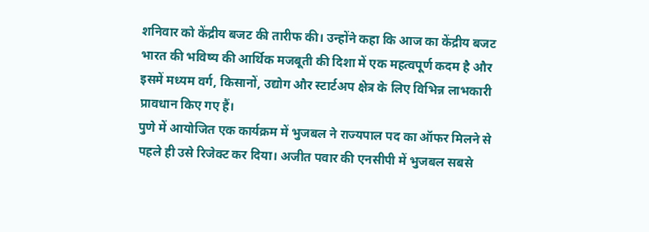शनिवार को केंद्रीय बजट की तारीफ की। उन्होंने कहा कि आज का केंद्रीय बजट भारत की भविष्य की आर्थिक मजबूती की दिशा में एक महत्वपूर्ण कदम है और इसमें मध्यम वर्ग, किसानों, उद्योग और स्टार्टअप क्षेत्र के लिए विभिन्न लाभकारी प्रावधान किए गए हैं।
पुणे में आयोजित एक कार्यक्रम में भुजबल ने राज्यपाल पद का ऑफर मिलने से पहले ही उसे रिजेक्ट कर दिया। अजीत पवार की एनसीपी में भुजबल सबसे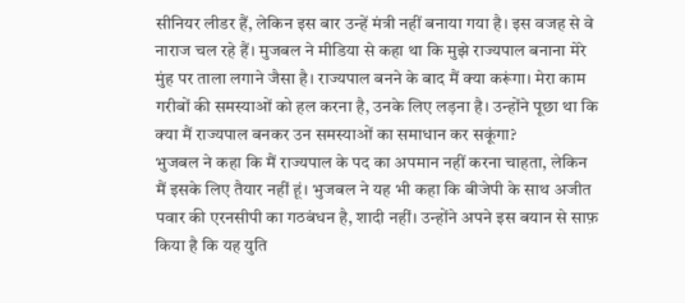सीनियर लीडर हैं, लेकिन इस बार उन्हें मंत्री नहीं बनाया गया है। इस वजह से वे नाराज चल रहे हैं। मुजबल ने मीडिया से कहा था कि मुझे राज्यपाल बनाना मेरे मुंह पर ताला लगाने जैसा है। राज्यपाल बनने के बाद मैं क्या करूंगा। मेरा काम गरीबों की समस्याओं को हल करना है, उनके लिए लड़ना है। उन्होंने पूछा था कि क्या मैं राज्यपाल बनकर उन समस्याओं का समाधान कर सकूंगा?
भुजबल ने कहा कि मैं राज्यपाल के पद का अपमान नहीं करना चाहता, लेकिन मैं इसके लिए तैयार नहीं हूं। भुजबल ने यह भी कहा कि बीजेपी के साथ अजीत पवार की एरनसीपी का गठबंधन है, शादी नहीं। उन्होंने अपने इस बयान से साफ़ किया है कि यह युति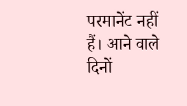परमानेंट नहीं हैं। आने वाले दिनों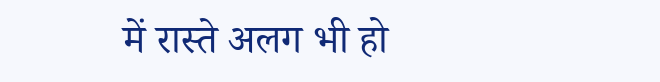में रास्ते अलग भी हो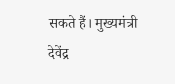सकते हैं। मुख्यमंत्री देवेंद्र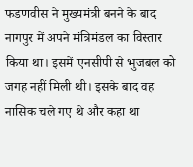फडणवीस ने मुख्यमंत्री बनने के बाद नागपुर में अपने मंत्रिमंडल का विस्तार किया था। इसमें एनसीपी से भुजबल को जगह नहीं मिली थी। इसके बाद वह नासिक चले गए थे और कहा था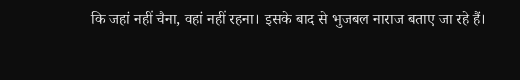कि जहां नहीं चैना, वहां नहीं रहना। इसके बाद से भुजबल नाराज बताए जा रहे हैं।